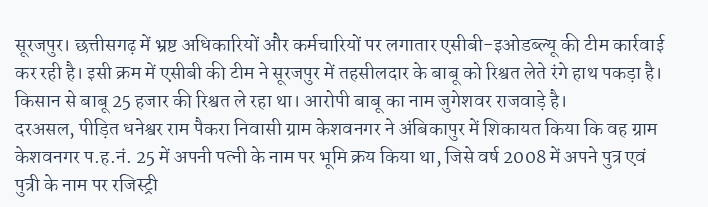सूरजपुर। छत्तीसगढ़ में भ्रष्ट अधिकारियों और कर्मचारियों पर लगातार एसीबी-इओडब्ल्यू की टीम कार्रवाई कर रही है। इसी क्रम में एसीबी की टीम ने सूरजपुर में तहसीलदार के बाबू को रिश्वत लेते रंगे हाथ पकड़ा है। किसान से बाबू 25 हजार की रिश्वत ले रहा था। आरोपी बाबू का नाम जुगेशवर राजवाड़े है।
दरअसल, पीड़ित धनेश्वर राम पैकरा निवासी ग्राम केशवनगर ने अंबिकापुर में शिकायत किया कि वह ग्राम केशवनगर प.ह.नं. 25 में अपनी पत्नी के नाम पर भूमि क्रय किया था, जिसे वर्ष 2008 में अपने पुत्र एवं पुत्री के नाम पर रजिस्ट्री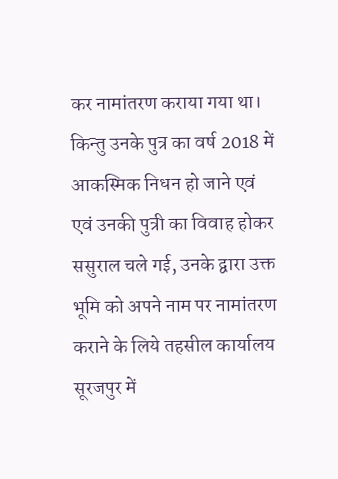कर नामांतरण कराया गया था। किन्तु उनके पुत्र का वर्ष 2018 में आकस्मिक निधन हो जाने एवं एवं उनकी पुत्री का विवाह होकर ससुराल चले गई, उनके द्वारा उक्त भूमि को अपने नाम पर नामांतरण कराने के लिये तहसील कार्यालय सूरजपुर में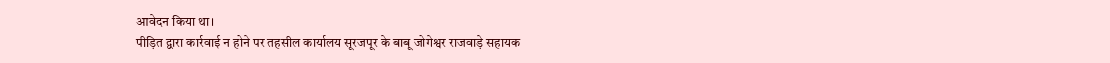आवेदन किया था।
पीड़ित द्वारा कार्रवाई न होने पर तहसील कार्यालय सूरजपूर के बाबू जोगेश्वर राजवाड़े सहायक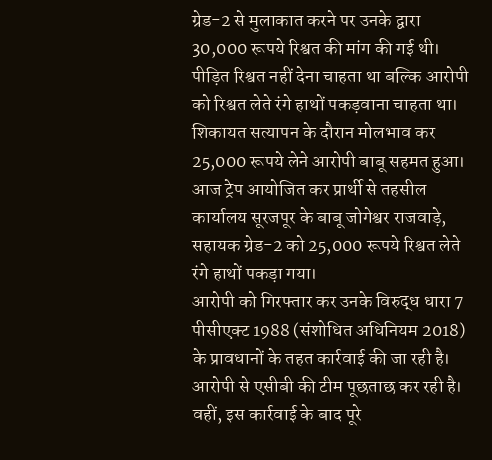ग्रेड-2 से मुलाकात करने पर उनके द्वारा 30,000 रूपये रिश्वत की मांग की गई थी। पीड़ित रिश्वत नहीं देना चाहता था बल्कि आरोपी को रिश्वत लेते रंगे हाथों पकड़वाना चाहता था। शिकायत सत्यापन के दौरान मोलभाव कर 25,000 रूपये लेने आरोपी बाबू सहमत हुआ। आज ट्रेप आयोजित कर प्रार्थी से तहसील कार्यालय सूरजपूर के बाबू जोगेश्वर राजवाड़े, सहायक ग्रेड-2 को 25,000 रूपये रिश्वत लेते रंगे हाथों पकड़ा गया।
आरोपी को गिरफ्तार कर उनके विरुद्ध धारा 7 पीसीएक्ट 1988 (संशोधित अधिनियम 2018) के प्रावधानों के तहत कार्रवाई की जा रही है। आरोपी से एसीबी की टीम पूछताछ कर रही है। वहीं, इस कार्रवाई के बाद पूरे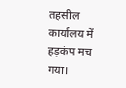तहसील कार्यालय में हड़कंप मच गया।